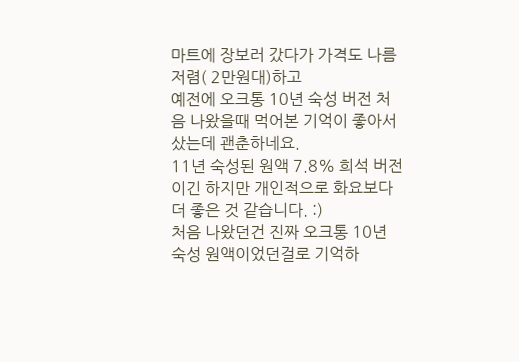마트에 장보러 갔다가 가격도 나름 저렴( 2만원대)하고
예전에 오크통 10년 숙성 버전 처음 나왔을때 먹어본 기억이 좋아서 샀는데 괜춘하네요.
11년 숙성된 원액 7.8% 희석 버전이긴 하지만 개인적으로 화요보다 더 좋은 것 같습니다. :)
처음 나왔던건 진짜 오크통 10년 숙성 원액이었던걸로 기억하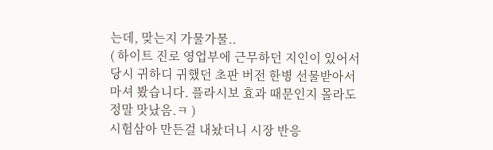는데, 맞는지 가물가물..
( 하이트 진로 영업부에 근무하던 지인이 있어서 당시 귀하디 귀했던 초판 버전 한병 선물받아서 마셔 봤습니다. 플라시보 효과 때문인지 몰라도 정말 맛났음.ㅋ )
시험삼아 만든걸 내놨더니 시장 반응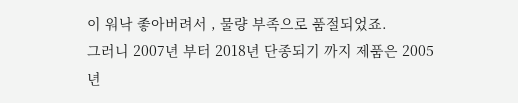이 워낙 좋아버려서 , 물량 부족으로 품절되었죠.
그러니 2007년 부터 2018년 단종되기 까지 제품은 2005년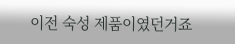이전 숙성 제품이였던거죠